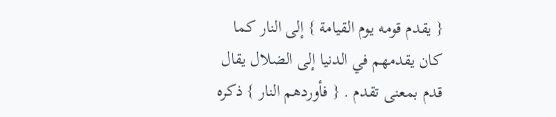{ يقدم قومه يوم القيامة } إلى النار كما كان يقدمهم في الدنيا إلى الضلال يقال قدم بمعنى تقدم . { فأوردهم النار } ذكره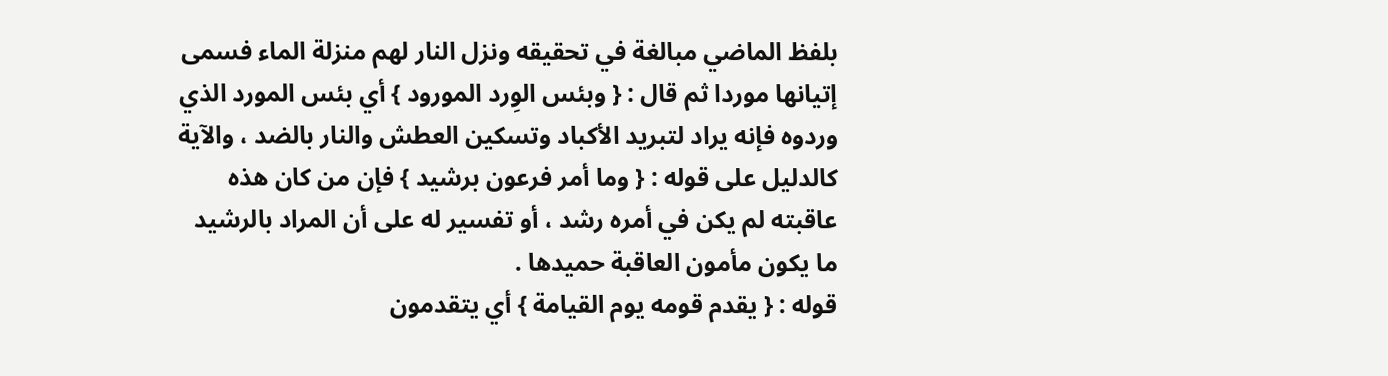بلفظ الماضي مبالغة في تحقيقه ونزل النار لهم منزلة الماء فسمى إتيانها موردا ثم قال : { وبئس الوِرد المورود } أي بئس المورد الذي وردوه فإنه يراد لتبريد الأكباد وتسكين العطش والنار بالضد ، والآية كالدليل على قوله : { وما أمر فرعون برشيد } فإن من كان هذه عاقبته لم يكن في أمره رشد ، أو تفسير له على أن المراد بالرشيد ما يكون مأمون العاقبة حميدها .
قوله : { يقدم قومه يوم القيامة } أي يتقدمون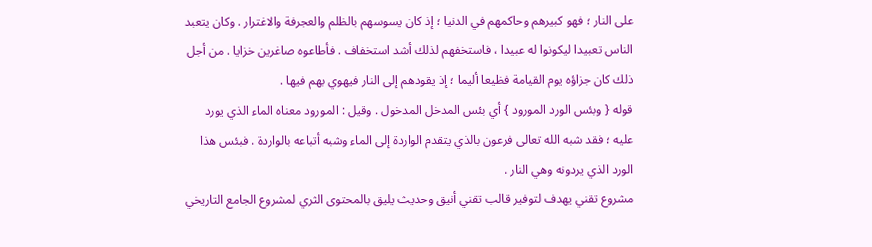على النار ؛ فهو كبيرهم وحاكمهم في الدنيا ؛ إذ كان يسوسهم بالظلم والعجرفة والاغترار . وكان يتعبد الناس تعبيدا ليكونوا له عبيدا ، فاستخفهم لذلك أشد استخفاف . فأطاعوه صاغرين خزايا . من أجل ذلك كان جزاؤه يوم القيامة فظيعا أليما ؛ إذ يقودهم إلى النار فيهوي بهم فيها .
قوله { وبئس الورد المورود } أي بئس المدخل المدخول . وقيل : المورود معناه الماء الذي يورد عليه ؛ فقد شبه الله تعالى فرعون بالذي يتقدم الواردة إلى الماء وشبه أتباعه بالواردة . فبئس هذا الورد الذي يردونه وهي النار .
مشروع تقني يهدف لتوفير قالب تقني أنيق وحديث يليق بالمحتوى الثري لمشروع الجامع التاريخي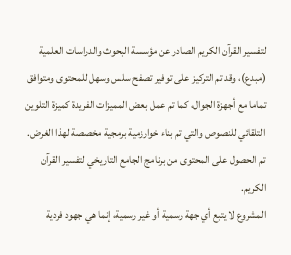لتفسير القرآن الكريم الصادر عن مؤسسة البحوث والدراسات العلمية (مبدع)، وقد تم التركيز على توفير تصفح سلس وسهل للمحتوى ومتوافق تماما مع أجهزة الجوال، كما تم عمل بعض المميزات الفريدة كميزة التلوين التلقائي للنصوص والتي تم بناء خوارزمية برمجية مخصصة لهذا الغرض.
تم الحصول على المحتوى من برنامج الجامع التاريخي لتفسير القرآن الكريم.
المشروع لا يتبع أي جهة رسمية أو غير رسمية، إنما هي جهود فردية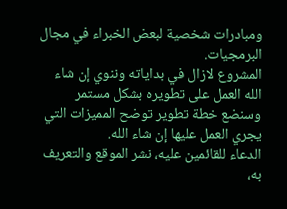ومبادرات شخصية لبعض الخبراء في مجال البرمجيات.
المشروع لازال في بداياته وننوي إن شاء الله العمل على تطويره بشكل مستمر وسنضع خطة تطوير توضح المميزات التي يجري العمل عليها إن شاء الله.
الدعاء للقائمين عليه، نشر الموقع والتعريف به،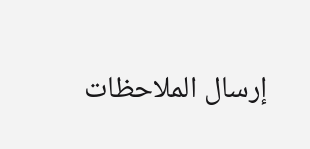إرسال الملاحظات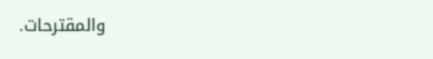والمقترحات.